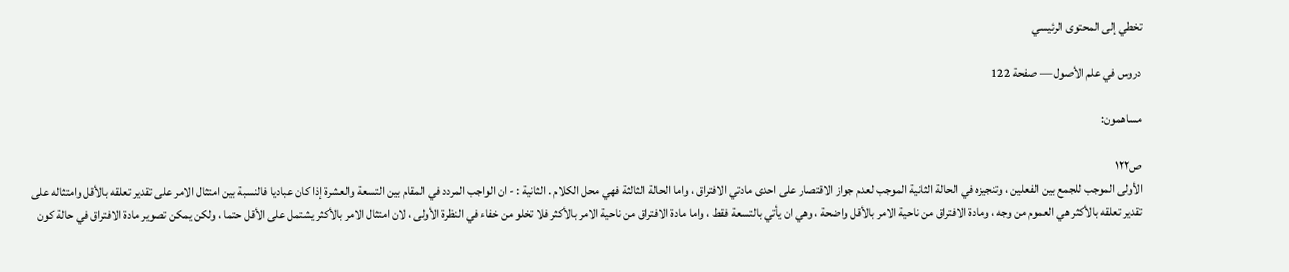تخطي إلى المحتوى الرئيسي

دروس في علم الأصول — صفحة 122

مساهمون:

ص١٢٢
الأولى الموجب للجمع بين الفعلين ، وتنجيزه في الحالة الثانية الموجب لعدم جواز الاقتصار على احدى مادتي الافتراق ، واما الحالة الثالثة فهي محل الكلام . الثانية : - ان الواجب المردد في المقام بين التسعة والعشرة إذا كان عباديا فالنسبة بين امتثال الامر على تقدير تعلقه بالأقل وامتثاله على تقدير تعلقه بالأكثر هي العموم من وجه ، ومادة الافتراق من ناحية الامر بالأقل واضحة ، وهي ان يأتي بالتسعة فقط ، واما مادة الافتراق من ناحية الامر بالأكثر فلا تخلو من خفاء في النظرة الأولى ، لان امتثال الامر بالأكثر يشتمل على الأقل حتما ، ولكن يمكن تصوير مادة الافتراق في حالة كون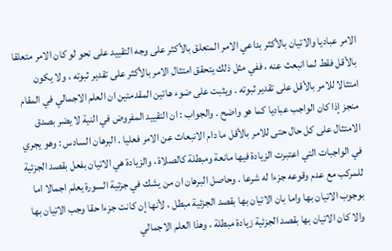الامر عباديا والاتيان بالأكثر بداعي الامر المتعلق بالأكثر على وجه التقييد على نحو لو كان الامر متعلقا بالأقل فقط لما انبعث عنه ، ففي مثل ذلك يتحقق امتثال الامر بالأكثر على تقدير ثبوته ، ولا يكون امتثالا للامر بالأقل على تقدير ثبوته . ويثبت على ضوء هاتين المقدمتين ان العلم الاجمالي في المقام منجز إذا كان الواجب عباديا كما هو واضح . والجواب : ان التقييد المفروض في النية لا يضر بصدق الامتثال على كل حال حتى للامر بالأقل ما دام الانبعاث عن الامر فعليا . البرهان السادس : وهو يجري في الواجبات التي اعتبرت الزيادة فيها مانعة ومبطلة كالصلاة ، والزيادة هي الاتيان بفعل بقصد الجزئية للمركب مع عدم وقوعه جزءا له شرعا . وحاصل البرهان ان من يشك في جزئية السورة يعلم اجمالا اما بوجوب الاتيان بها واما بان الاتيان بها بقصد الجزئية مبطل ، لأنها إن كانت جزءا حقا وجب الاتيان بها والا كان الاتيان بها بقصد الجزئية زيادة مبطلة ، وهذا العلم الاجمالي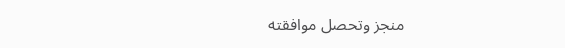منجز وتحصل موافقته